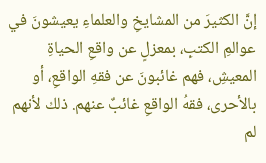إنَّ الكثيرَ من المشايخِ والعلماءِ يعيشونَ في عوالمِ الكتبِ، بمعزلٍ عن واقعِ الحياةِ المعيشِ، فهم غائبونَ عن فقهِ الواقعِ، أو بالأحرى، فقهُ الواقعِ غائبٌ عنهم. ذلك لأنهم لم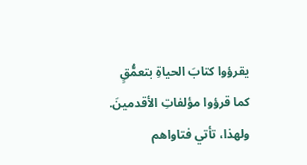يقرؤوا كتابَ الحياةِ بتعمُّقٍ كما قرؤوا مؤلفاتِ الأقدمينَ. ولهذا، تأتي فتاواهم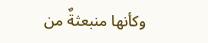وكأنها منبعثةٌ من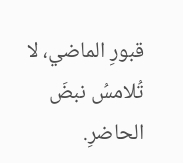قبورِ الماضي، لا تُلامسُ نبضَ الحاضرِ.